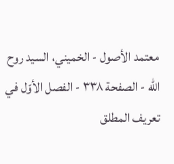معتمد الأصول - الخميني، السيد روح الله - الصفحة ٣٣٨ - الفصل الأوّل في تعريف المطلق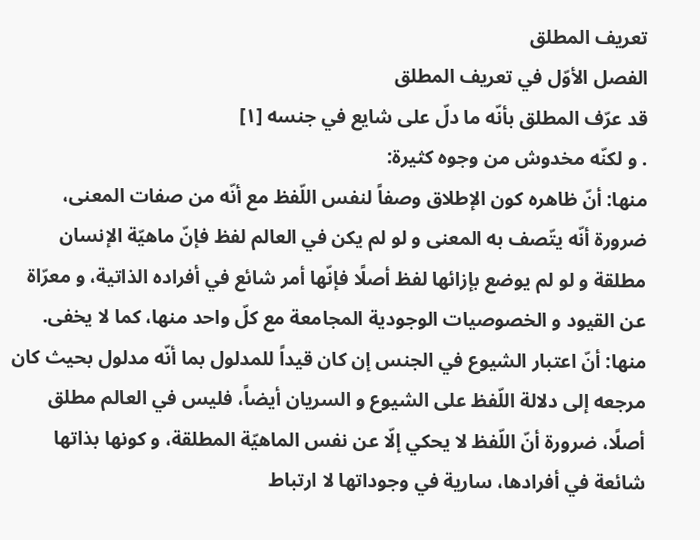تعريف المطلق
الفصل الأوّل في تعريف المطلق
قد عرّف المطلق بأنّه ما دلّ على شايع في جنسه [١]
. و لكنّه مخدوش من وجوه كثيرة:
منها: أنّ ظاهره كون الإطلاق وصفاً لنفس اللّفظ مع أنّه من صفات المعنى، ضرورة أنّه يتّصف به المعنى و لو لم يكن في العالم لفظ فإنّ ماهيّة الإنسان مطلقة و لو لم يوضع بإزائها لفظ أصلًا فإنّها أمر شائع في أفراده الذاتية، و معرّاة عن القيود و الخصوصيات الوجودية المجامعة مع كلّ واحد منها، كما لا يخفى.
منها: أنّ اعتبار الشيوع في الجنس إن كان قيداً للمدلول بما أنّه مدلول بحيث كان مرجعه إلى دلالة اللّفظ على الشيوع و السريان أيضاً، فليس في العالم مطلق أصلًا، ضرورة أنّ اللّفظ لا يحكي إلّا عن نفس الماهيّة المطلقة، و كونها بذاتها شائعة في أفرادها، سارية في وجوداتها لا ارتباط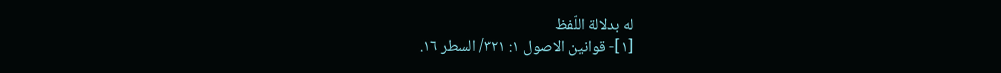له بدلالة اللّفظ
[١]- قوانين الاصول ١: ٣٢١/ السطر ١٦.